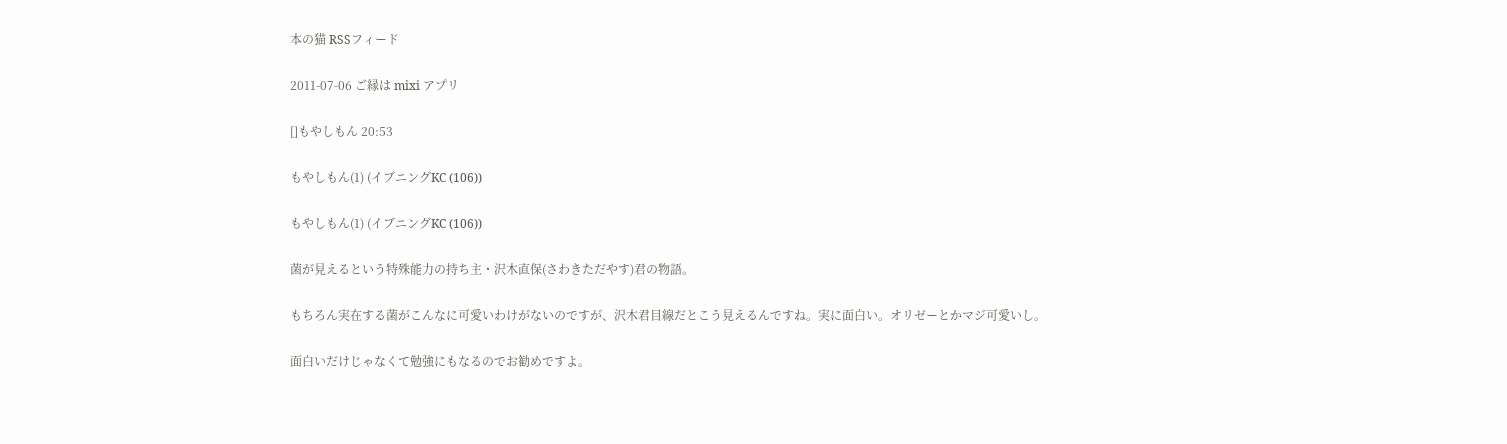本の猫 RSSフィード

2011-07-06 ご縁は mixi アプリ

[]もやしもん 20:53

もやしもん(1) (イブニングKC (106))

もやしもん(1) (イブニングKC (106))

菌が見えるという特殊能力の持ち主・沢木直保(さわきただやす)君の物語。

もちろん実在する菌がこんなに可愛いわけがないのですが、沢木君目線だとこう見えるんですね。実に面白い。オリゼーとかマジ可愛いし。

面白いだけじゃなくて勉強にもなるのでお勧めですよ。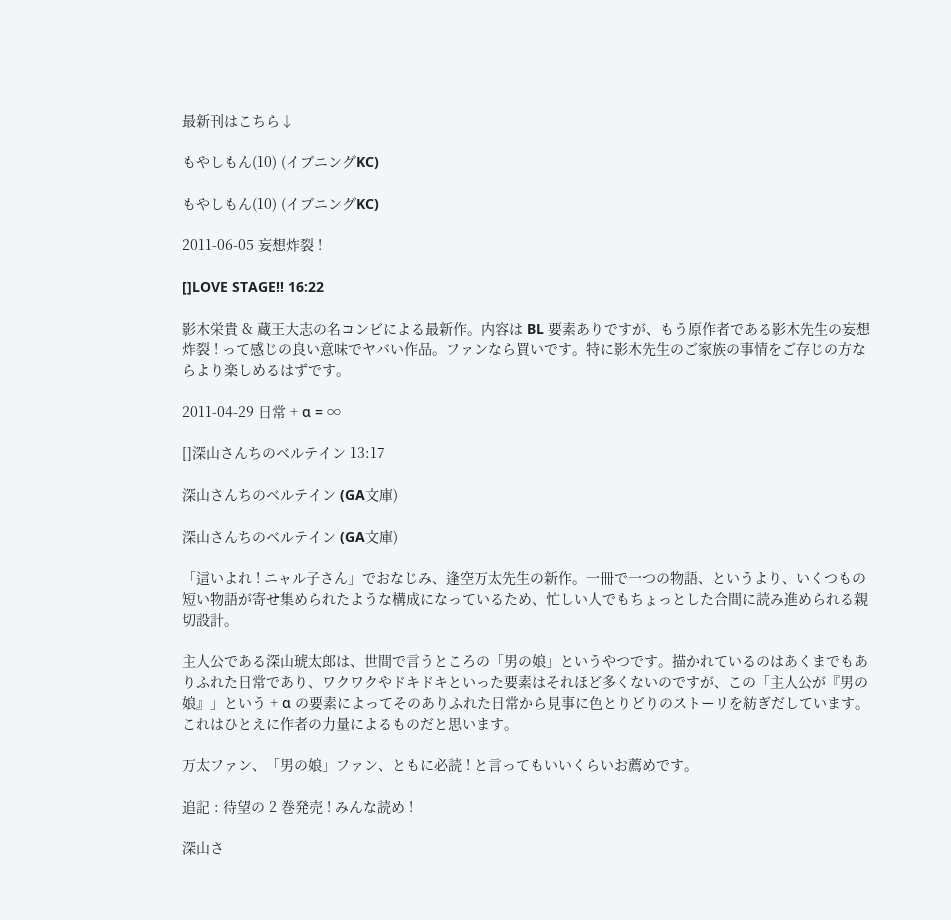最新刊はこちら↓

もやしもん(10) (イブニングKC)

もやしもん(10) (イブニングKC)

2011-06-05 妄想炸裂 !

[]LOVE STAGE!! 16:22

影木栄貴 & 蔵王大志の名コンビによる最新作。内容は BL 要素ありですが、もう原作者である影木先生の妄想炸裂 ! って感じの良い意味でヤバい作品。ファンなら買いです。特に影木先生のご家族の事情をご存じの方ならより楽しめるはずです。

2011-04-29 日常 + α = ∞

[]深山さんちのベルテイン 13:17

深山さんちのベルテイン (GA文庫)

深山さんちのベルテイン (GA文庫)

「這いよれ ! ニャル子さん」でおなじみ、逢空万太先生の新作。一冊で一つの物語、というより、いくつもの短い物語が寄せ集められたような構成になっているため、忙しい人でもちょっとした合間に読み進められる親切設計。

主人公である深山琥太郎は、世間で言うところの「男の娘」というやつです。描かれているのはあくまでもありふれた日常であり、ワクワクやドキドキといった要素はそれほど多くないのですが、この「主人公が『男の娘』」という + α の要素によってそのありふれた日常から見事に色とりどりのストーリを紡ぎだしています。これはひとえに作者の力量によるものだと思います。

万太ファン、「男の娘」ファン、ともに必読 ! と言ってもいいくらいお薦めです。

追記 : 待望の 2 巻発売 ! みんな読め !

深山さ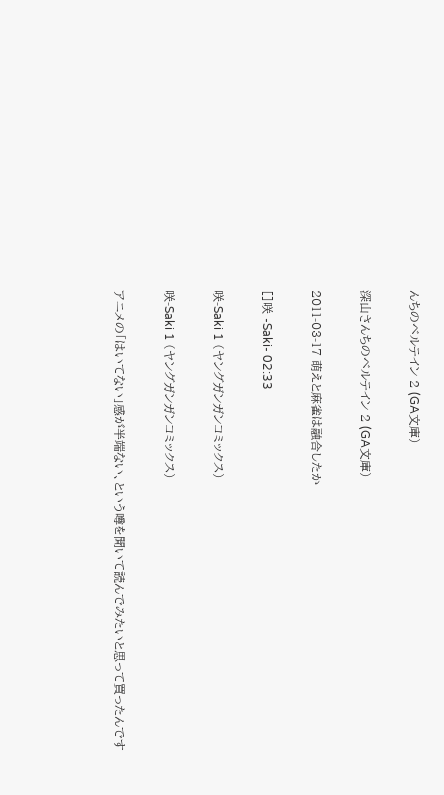んちのベルテイン 2 (GA文庫)

深山さんちのベルテイン 2 (GA文庫)

2011-03-17 萌えと麻雀は融合したか

[]咲 -Saki- 02:33

咲-Saki 1 (ヤングガンガンコミックス)

咲-Saki 1 (ヤングガンガンコミックス)

アニメの「はいてない」感が半端ない、という噂を聞いて読んでみたいと思って買ったんです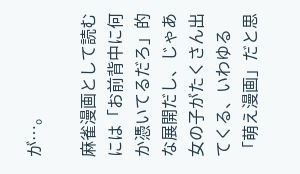が…。

麻雀漫画として読むには「お前背中に何か憑いてるだろ」的な展開だし、じゃあ女の子がたくさん出てくる、いわゆる「萌え漫画」だと思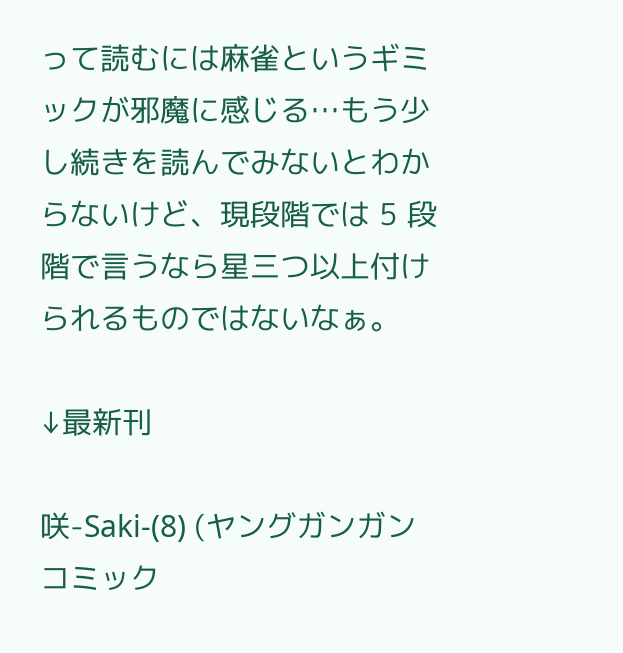って読むには麻雀というギミックが邪魔に感じる…もう少し続きを読んでみないとわからないけど、現段階では 5 段階で言うなら星三つ以上付けられるものではないなぁ。

↓最新刊

咲-Saki-(8) (ヤングガンガンコミック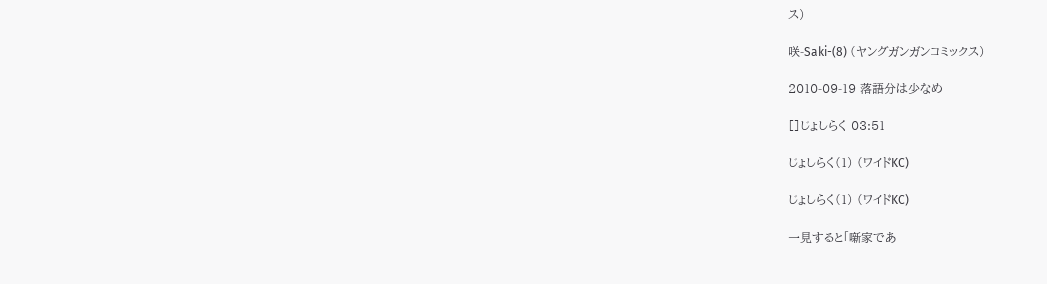ス)

咲-Saki-(8) (ヤングガンガンコミックス)

2010-09-19 落語分は少なめ

[]じょしらく 03:51

じょしらく(1) (ワイドKC)

じょしらく(1) (ワイドKC)

一見すると「噺家であ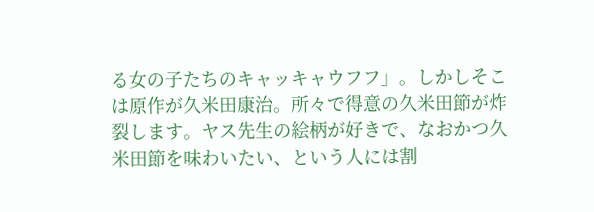る女の子たちのキャッキャウフフ」。しかしそこは原作が久米田康治。所々で得意の久米田節が炸裂します。ヤス先生の絵柄が好きで、なおかつ久米田節を味わいたい、という人には割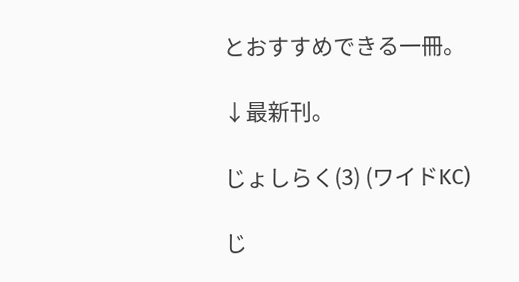とおすすめできる一冊。

↓最新刊。

じょしらく(3) (ワイドKC)

じ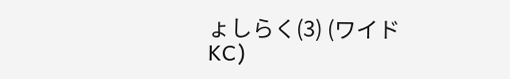ょしらく(3) (ワイドKC)